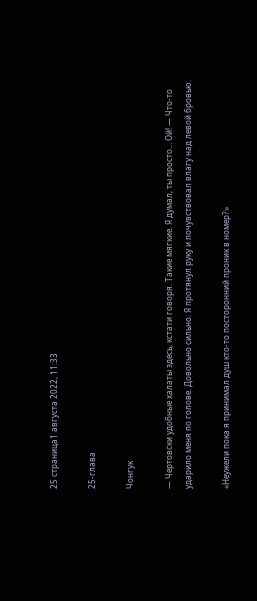25 страница1 августа 2022, 11:33

25-глава

Чонгук

— Чертовски удобные халаты здесь, кстати говоря. Такие мягкие. Я думал, ты просто… Ой! — Что-то ударило меня по голове. Довольно сильно. Я протянул руку и почувствовал влагу над левой бровью.

«Неужели пока я принимал душ кто-то посторонний проник в номер?»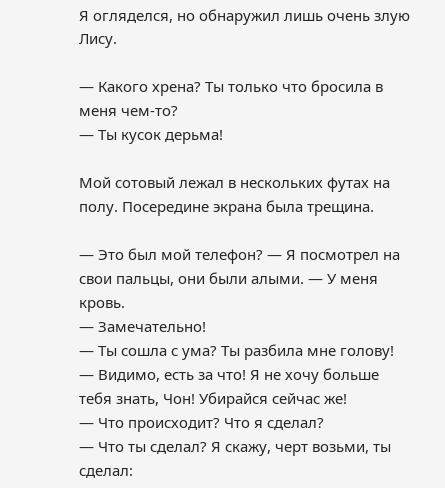Я огляделся, но обнаружил лишь очень злую Лису.

— Какого хрена? Ты только что бросила в меня чем-то?
— Ты кусок дерьма!

Мой сотовый лежал в нескольких футах на полу. Посередине экрана была трещина.

— Это был мой телефон? — Я посмотрел на свои пальцы, они были алыми. — У меня кровь.
— Замечательно!
— Ты сошла с ума? Ты разбила мне голову!
— Видимо, есть за что! Я не хочу больше тебя знать, Чон! Убирайся сейчас же!
— Что происходит? Что я сделал?
— Что ты сделал? Я скажу, черт возьми, ты сделал: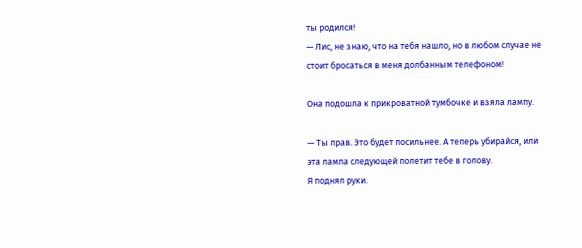ты родился!
— Лис, не знаю, что на тебя нашло, но в любом случае не стоит бросаться в меня долбанным телефоном!

Она подошла к прикроватной тумбочке и взяла лампу.

— Ты прав. Это будет посильнее. А теперь убирайся, или эта лампа следующей полетит тебе в голову.
Я поднял руки.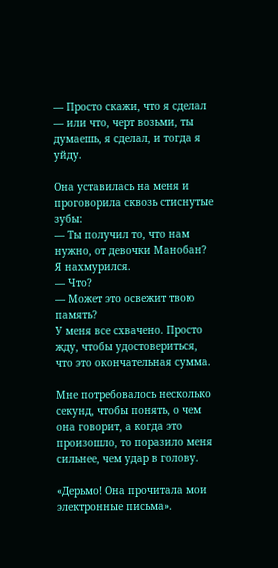— Просто скажи, что я сделал — или что, черт возьми, ты думаешь, я сделал, и тогда я уйду.

Она уставилась на меня и проговорила сквозь стиснутые зубы:
— Ты получил то, что нам нужно, от девочки Манобан?
Я нахмурился.
— Что?
— Может это освежит твою память?
У меня все схвачено. Просто жду, чтобы удостовериться, что это окончательная сумма.

Мне потребовалось несколько секунд, чтобы понять, о чем она говорит, а когда это произошло, то поразило меня сильнее, чем удар в голову.

«Дерьмо! Она прочитала мои электронные письма».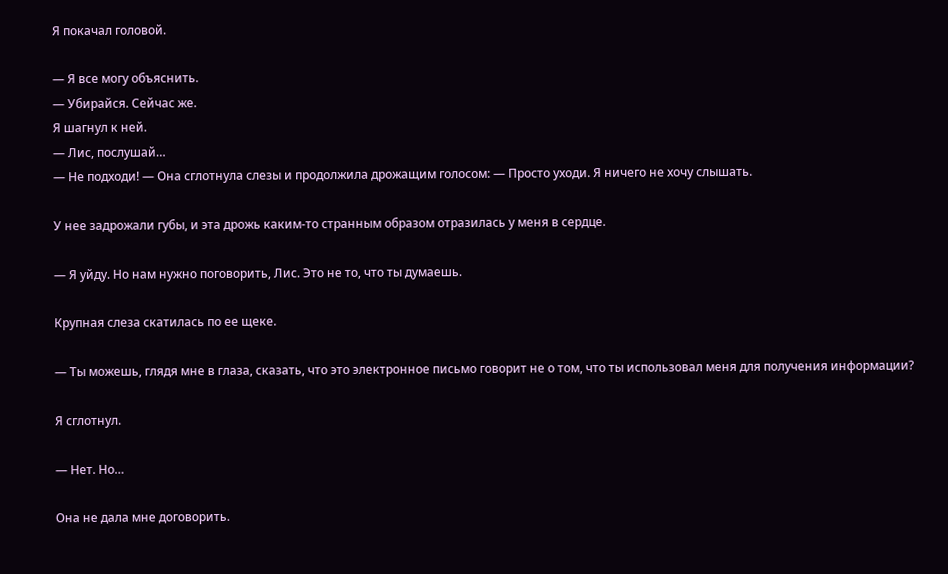Я покачал головой.

— Я все могу объяснить.
— Убирайся. Сейчас же.
Я шагнул к ней.
— Лис, послушай…
— Не подходи! — Она сглотнула слезы и продолжила дрожащим голосом: — Просто уходи. Я ничего не хочу слышать.

У нее задрожали губы, и эта дрожь каким-то странным образом отразилась у меня в сердце.

— Я уйду. Но нам нужно поговорить, Лис. Это не то, что ты думаешь.

Крупная слеза скатилась по ее щеке.

— Ты можешь, глядя мне в глаза, сказать, что это электронное письмо говорит не о том, что ты использовал меня для получения информации?

Я сглотнул.

— Нет. Но…

Она не дала мне договорить.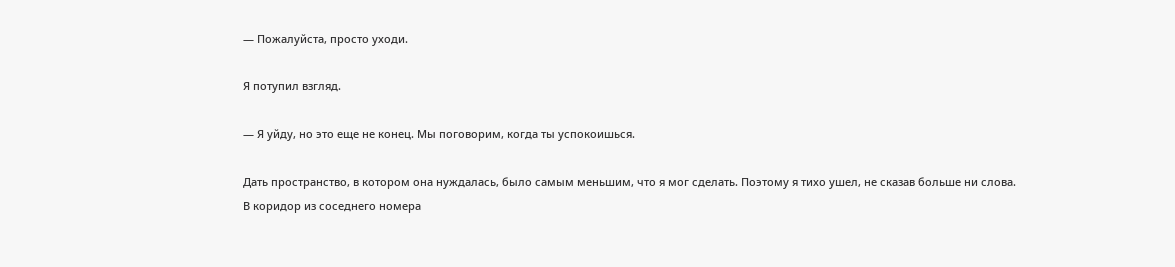— Пожалуйста, просто уходи.

Я потупил взгляд.

— Я уйду, но это еще не конец. Мы поговорим, когда ты успокоишься.

Дать пространство, в котором она нуждалась, было самым меньшим, что я мог сделать. Поэтому я тихо ушел, не сказав больше ни слова.
В коридор из соседнего номера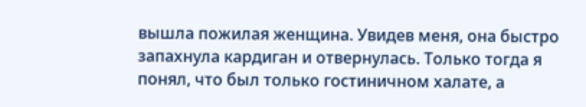вышла пожилая женщина. Увидев меня, она быстро запахнула кардиган и отвернулась. Только тогда я понял, что был только гостиничном халате, а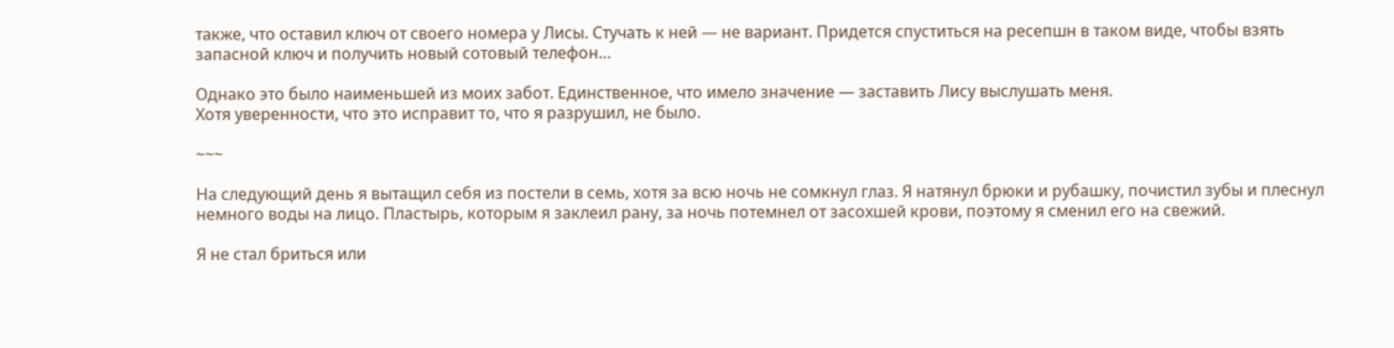также, что оставил ключ от своего номера у Лисы. Стучать к ней — не вариант. Придется спуститься на ресепшн в таком виде, чтобы взять запасной ключ и получить новый сотовый телефон…

Однако это было наименьшей из моих забот. Единственное, что имело значение — заставить Лису выслушать меня.
Хотя уверенности, что это исправит то, что я разрушил, не было.

~~~

На следующий день я вытащил себя из постели в семь, хотя за всю ночь не сомкнул глаз. Я натянул брюки и рубашку, почистил зубы и плеснул немного воды на лицо. Пластырь, которым я заклеил рану, за ночь потемнел от засохшей крови, поэтому я сменил его на свежий.

Я не стал бриться или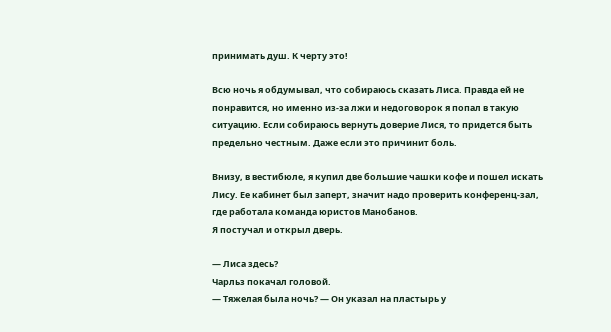принимать душ. К черту это!

Всю ночь я обдумывал, что собираюсь сказать Лиса. Правда ей не понравится, но именно из-за лжи и недоговорок я попал в такую ситуацию. Если собираюсь вернуть доверие Лися, то придется быть предельно честным. Даже если это причинит боль.

Внизу, в вестибюле, я купил две большие чашки кофе и пошел искать Лису. Ее кабинет был заперт, значит надо проверить конференц-зал, где работала команда юристов Манобанов.
Я постучал и открыл дверь.

— Лиса здесь?
Чарльз покачал головой.
— Тяжелая была ночь? — Он указал на пластырь у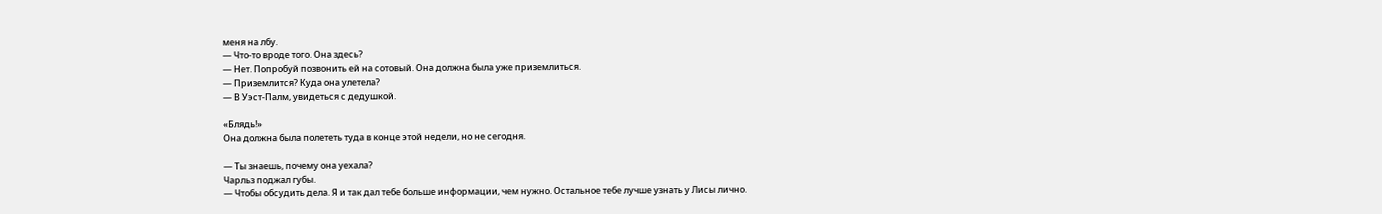меня на лбу.
— Что-то вроде того. Она здесь?
— Нет. Попробуй позвонить ей на сотовый. Она должна была уже приземлиться.
— Приземлится? Куда она улетела?
— В Уэст-Палм, увидеться с дедушкой.

«Блядь!»
Она должна была полететь туда в конце этой недели, но не сегодня.

— Ты знаешь, почему она уехала?
Чарльз поджал губы.
— Чтобы обсудить дела. Я и так дал тебе больше информации, чем нужно. Остальное тебе лучше узнать у Лисы лично.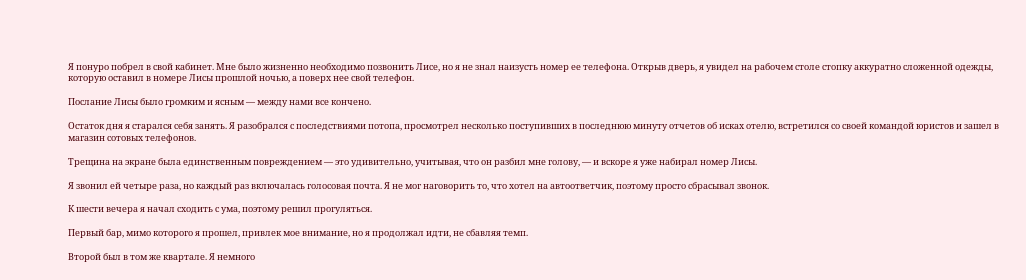Я понуро побрел в свой кабинет. Мне было жизненно необходимо позвонить Лисе, но я не знал наизусть номер ее телефона. Открыв дверь, я увидел на рабочем столе стопку аккуратно сложенной одежды, которую оставил в номере Лисы прошлой ночью, а поверх нее свой телефон.

Послание Лисы было громким и ясным — между нами все кончено.

Остаток дня я старался себя занять. Я разобрался с последствиями потопа, просмотрел несколько поступивших в последнюю минуту отчетов об исках отелю, встретился со своей командой юристов и зашел в магазин сотовых телефонов.

Трещина на экране была единственным повреждением — это удивительно, учитывая, что он разбил мне голову, — и вскоре я уже набирал номер Лисы.

Я звонил ей четыре раза, но каждый раз включалась голосовая почта. Я не мог наговорить то, что хотел на автоответчик, поэтому просто сбрасывал звонок.

К шести вечера я начал сходить с ума, поэтому решил прогуляться.

Первый бар, мимо которого я прошел, привлек мое внимание, но я продолжал идти, не сбавляя темп.

Второй был в том же квартале. Я немного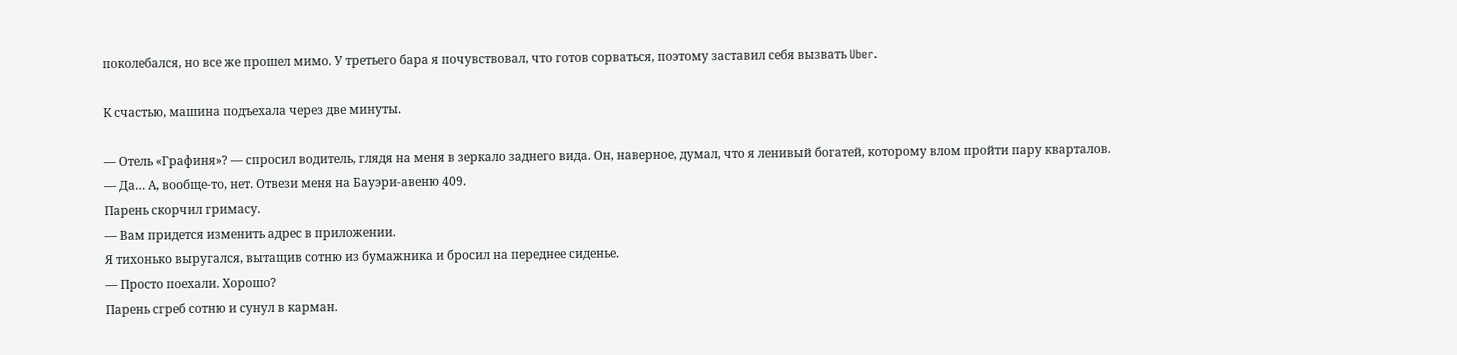поколебался, но все же прошел мимо. У третьего бара я почувствовал, что готов сорваться, поэтому заставил себя вызвать Uber.

К счастью, машина подъехала через две минуты.

— Отель «Графиня»? — спросил водитель, глядя на меня в зеркало заднего вида. Он, наверное, думал, что я ленивый богатей, которому влом пройти пару кварталов.
— Да… А, вообще-то, нет. Отвези меня на Бауэри-авеню 409.
Парень скорчил гримасу.
— Вам придется изменить адрес в приложении.
Я тихонько выругался, вытащив сотню из бумажника и бросил на переднее сиденье.
— Просто поехали. Хорошо?
Парень сгреб сотню и сунул в карман.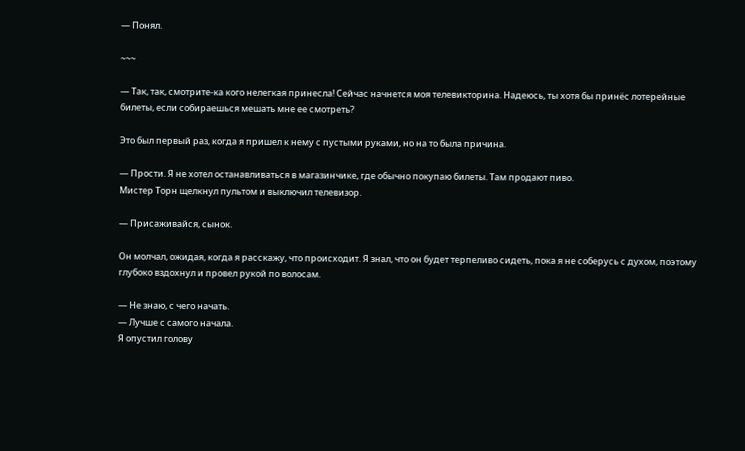— Понял.

~~~

— Так, так, смотрите-ка кого нелегкая принесла! Сейчас начнется моя телевикторина. Надеюсь, ты хотя бы принёс лотерейные билеты, если собираешься мешать мне ее смотреть?

Это был первый раз, когда я пришел к нему с пустыми руками, но на то была причина.

— Прости. Я не хотел останавливаться в магазинчике, где обычно покупаю билеты. Там продают пиво.
Мистер Торн щелкнул пультом и выключил телевизор.

— Присаживайся, сынок.

Он молчал, ожидая, когда я расскажу, что происходит. Я знал, что он будет терпеливо сидеть, пока я не соберусь с духом, поэтому глубоко вздохнул и провел рукой по волосам.

— Не знаю, с чего начать.
— Лучше с самого начала.
Я опустил голову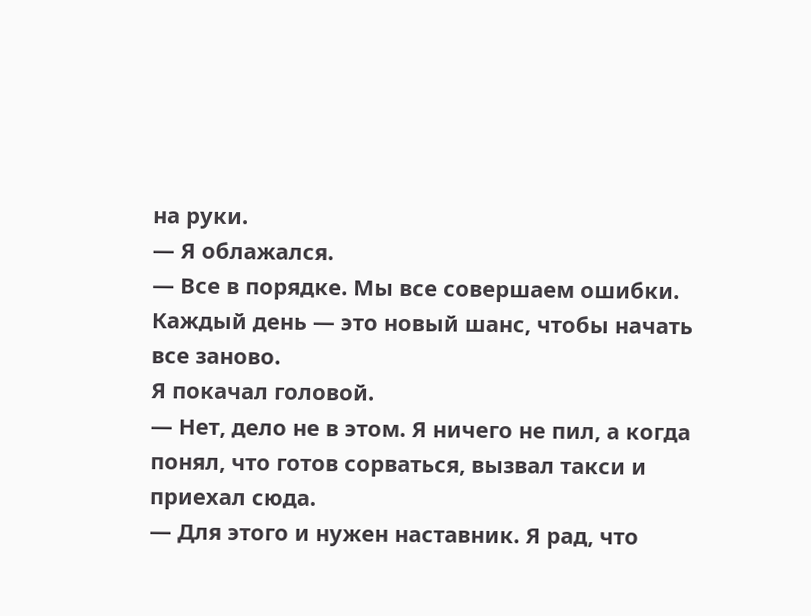на руки.
— Я облажался.
— Все в порядке. Мы все совершаем ошибки. Каждый день — это новый шанс, чтобы начать все заново.
Я покачал головой.
— Нет, дело не в этом. Я ничего не пил, а когда понял, что готов сорваться, вызвал такси и приехал сюда.
— Для этого и нужен наставник. Я рад, что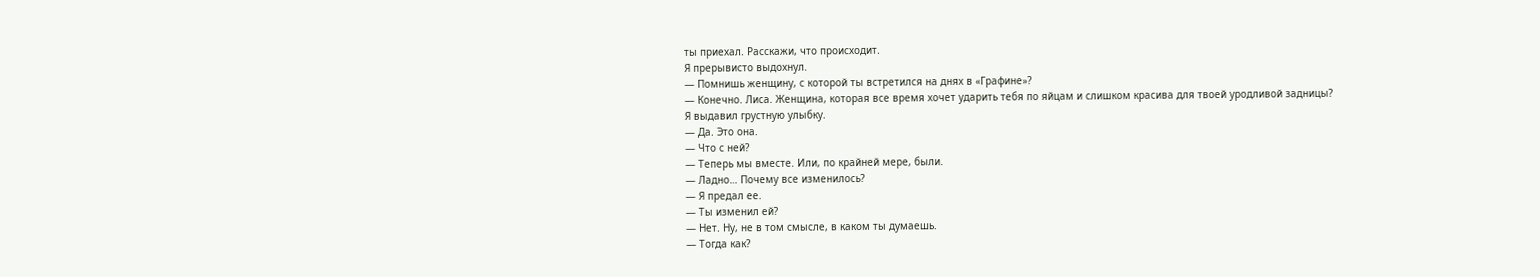ты приехал. Расскажи, что происходит.
Я прерывисто выдохнул.
— Помнишь женщину, с которой ты встретился на днях в «Графине»?
— Конечно. Лиса. Женщина, которая все время хочет ударить тебя по яйцам и слишком красива для твоей уродливой задницы?
Я выдавил грустную улыбку.
— Да. Это она.
— Что с ней?
— Теперь мы вместе. Или, по крайней мере, были.
— Ладно… Почему все изменилось?
— Я предал ее.
— Ты изменил ей?
— Нет. Ну, не в том смысле, в каком ты думаешь.
— Тогда как?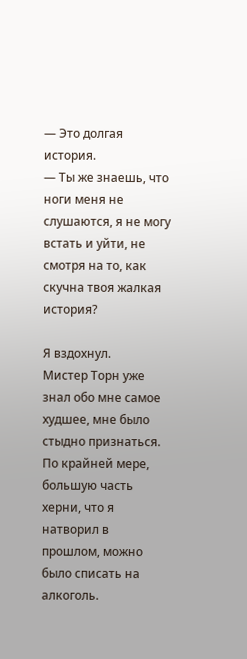— Это долгая история.
— Ты же знаешь, что ноги меня не слушаются, я не могу встать и уйти, не смотря на то, как скучна твоя жалкая история?

Я вздохнул.
Мистер Торн уже знал обо мне самое худшее, мне было стыдно признаться. По крайней мере, большую часть херни, что я натворил в прошлом, можно было списать на алкоголь.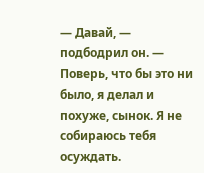— Давай, — подбодрил он. — Поверь, что бы это ни было, я делал и похуже, сынок. Я не собираюсь тебя осуждать.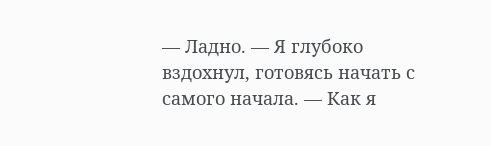— Ладно. — Я глубоко вздохнул, готовясь начать с самого начала. — Как я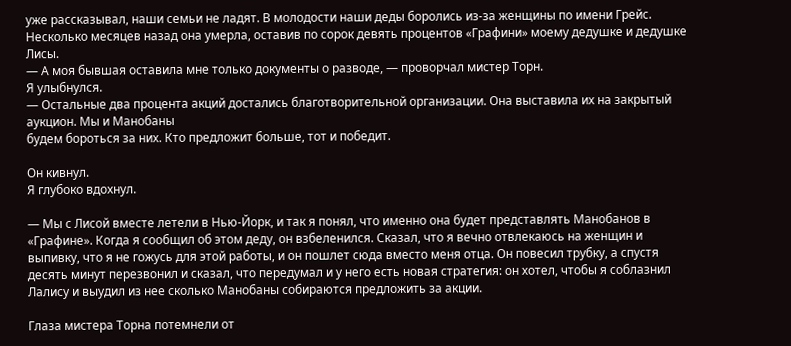уже рассказывал, наши семьи не ладят. В молодости наши деды боролись из-за женщины по имени Грейс. Несколько месяцев назад она умерла, оставив по сорок девять процентов «Графини» моему дедушке и дедушке Лисы.
— А моя бывшая оставила мне только документы о разводе, — проворчал мистер Торн.
Я улыбнулся.
— Остальные два процента акций достались благотворительной организации. Она выставила их на закрытый аукцион. Мы и Манобаны
будем бороться за них. Кто предложит больше, тот и победит.

Он кивнул.
Я глубоко вдохнул.

— Мы с Лисой вместе летели в Нью-Йорк, и так я понял, что именно она будет представлять Манобанов в «Графине». Когда я сообщил об этом деду, он взбеленился. Сказал, что я вечно отвлекаюсь на женщин и выпивку, что я не гожусь для этой работы, и он пошлет сюда вместо меня отца. Он повесил трубку, а спустя десять минут перезвонил и сказал, что передумал и у него есть новая стратегия: он хотел, чтобы я соблазнил Лалису и выудил из нее сколько Манобаны собираются предложить за акции.

Глаза мистера Торна потемнели от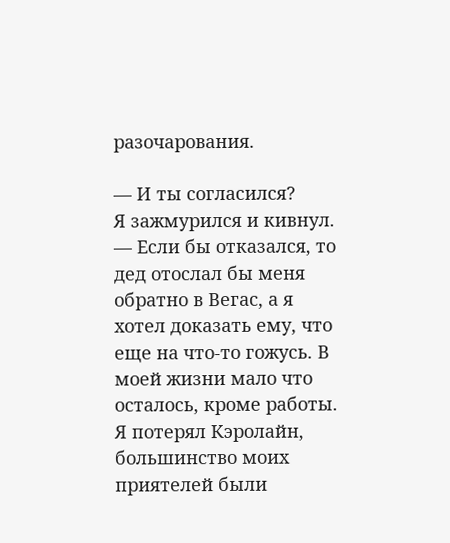разочарования.

— И ты согласился?
Я зажмурился и кивнул.
— Если бы отказался, то дед отослал бы меня обратно в Вегас, а я хотел доказать ему, что еще на что-то гожусь. В моей жизни мало что осталось, кроме работы. Я потерял Кэролайн, большинство моих приятелей были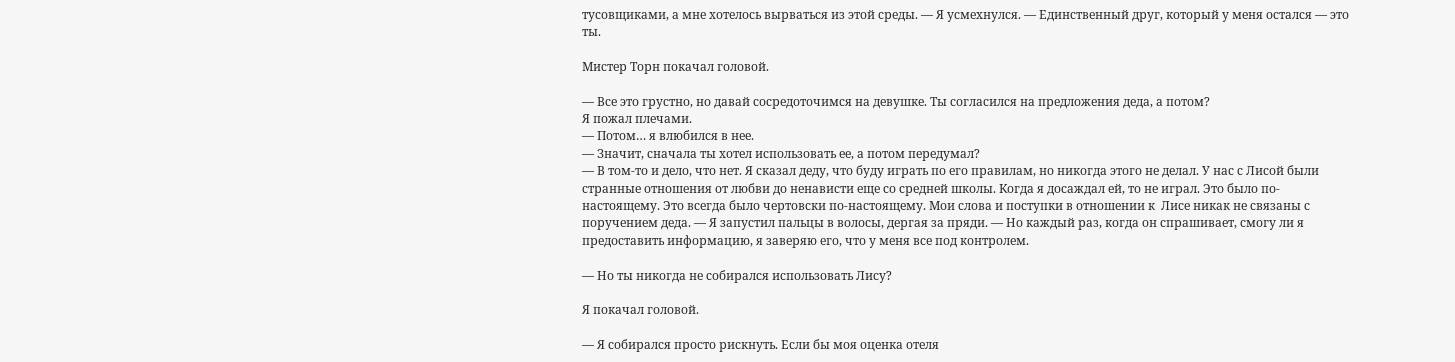тусовщиками, а мне хотелось вырваться из этой среды. — Я усмехнулся. — Единственный друг, который у меня остался — это ты.

Мистер Торн покачал головой.

— Все это грустно, но давай сосредоточимся на девушке. Ты согласился на предложения деда, а потом?
Я пожал плечами.
— Потом… я влюбился в нее.
— Значит, сначала ты хотел использовать ее, а потом передумал?
— В том-то и дело, что нет. Я сказал деду, что буду играть по его правилам, но никогда этого не делал. У нас с Лисой были странные отношения от любви до ненависти еще со средней школы. Когда я досаждал ей, то не играл. Это было по-настоящему. Это всегда было чертовски по-настоящему. Мои слова и поступки в отношении к  Лисе никак не связаны с поручением деда. — Я запустил пальцы в волосы, дергая за пряди. — Но каждый раз, когда он спрашивает, смогу ли я предоставить информацию, я заверяю его, что у меня все под контролем.

— Но ты никогда не собирался использовать Лису?

Я покачал головой.

— Я собирался просто рискнуть. Если бы моя оценка отеля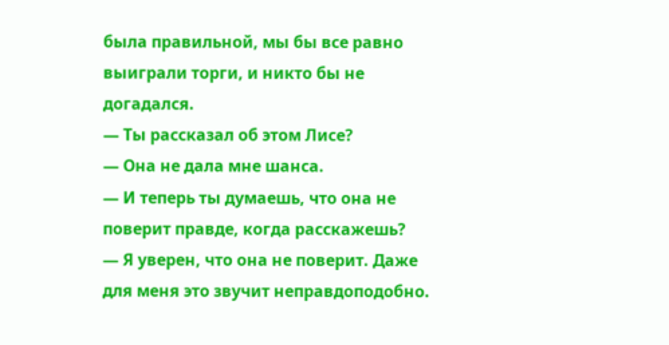была правильной, мы бы все равно выиграли торги, и никто бы не догадался.
— Ты рассказал об этом Лисе?
— Она не дала мне шанса.
— И теперь ты думаешь, что она не поверит правде, когда расскажешь?
— Я уверен, что она не поверит. Даже для меня это звучит неправдоподобно.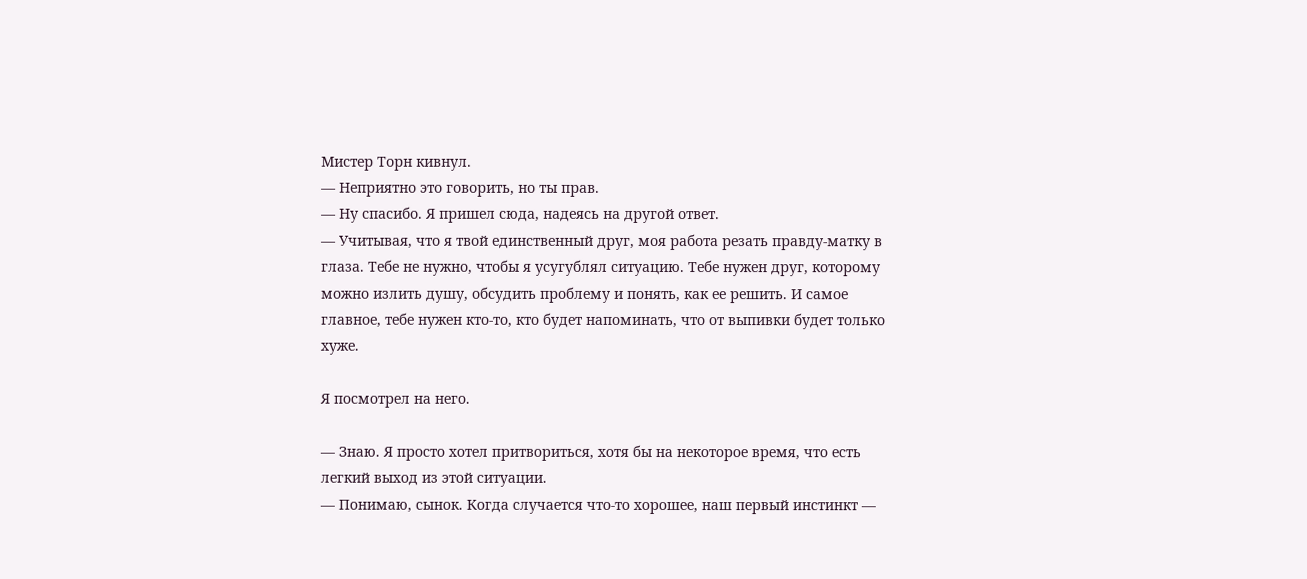Мистер Торн кивнул.
— Неприятно это говорить, но ты прав.
— Ну спасибо. Я пришел сюда, надеясь на другой ответ.
— Учитывая, что я твой единственный друг, моя работа резать правду-матку в глаза. Тебе не нужно, чтобы я усугублял ситуацию. Тебе нужен друг, которому можно излить душу, обсудить проблему и понять, как ее решить. И самое главное, тебе нужен кто-то, кто будет напоминать, что от выпивки будет только хуже.

Я посмотрел на него.

— Знаю. Я просто хотел притвориться, хотя бы на некоторое время, что есть легкий выход из этой ситуации.
— Понимаю, сынок. Когда случается что-то хорошее, наш первый инстинкт —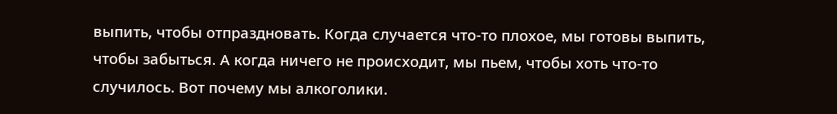выпить, чтобы отпраздновать. Когда случается что-то плохое, мы готовы выпить, чтобы забыться. А когда ничего не происходит, мы пьем, чтобы хоть что-то случилось. Вот почему мы алкоголики.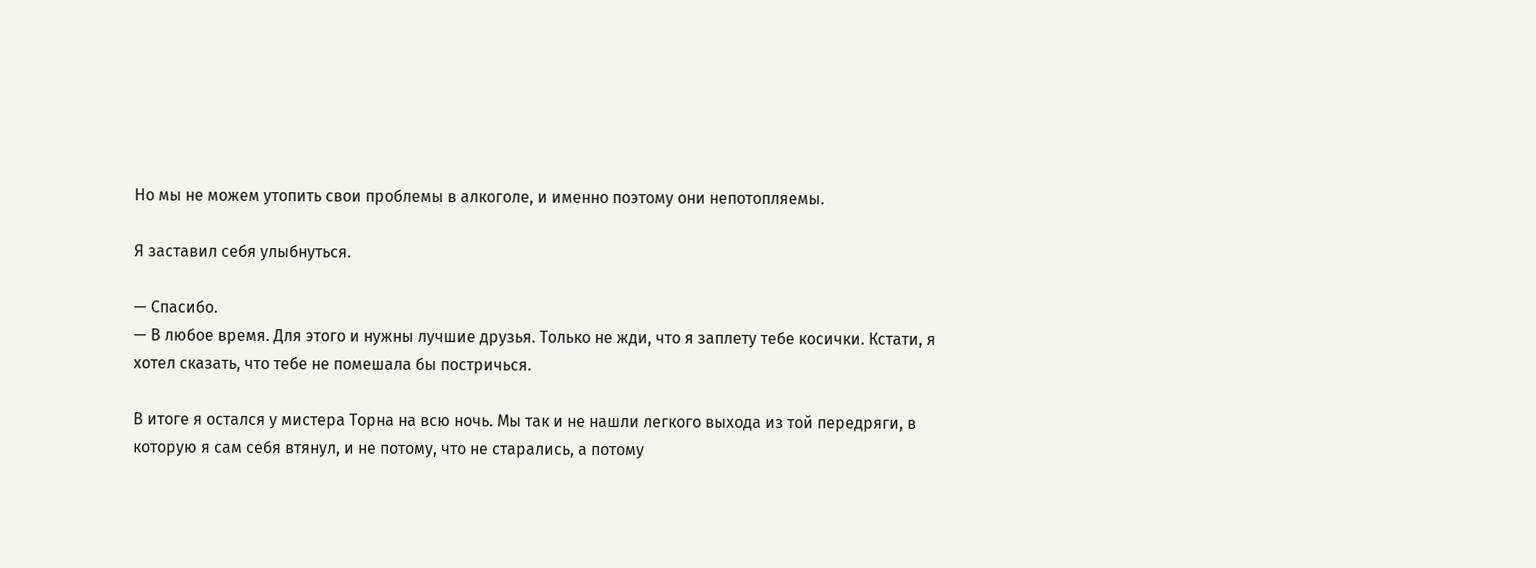Но мы не можем утопить свои проблемы в алкоголе, и именно поэтому они непотопляемы.

Я заставил себя улыбнуться.

— Спасибо.
— В любое время. Для этого и нужны лучшие друзья. Только не жди, что я заплету тебе косички. Кстати, я хотел сказать, что тебе не помешала бы постричься.

В итоге я остался у мистера Торна на всю ночь. Мы так и не нашли легкого выхода из той передряги, в которую я сам себя втянул, и не потому, что не старались, а потому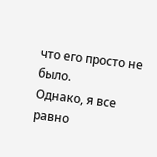что его просто не было.
Однако, я все равно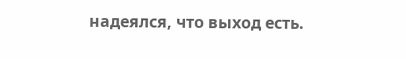надеялся, что выход есть.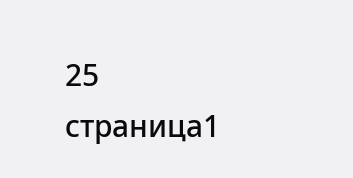25 страница1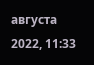августа 2022, 11:33